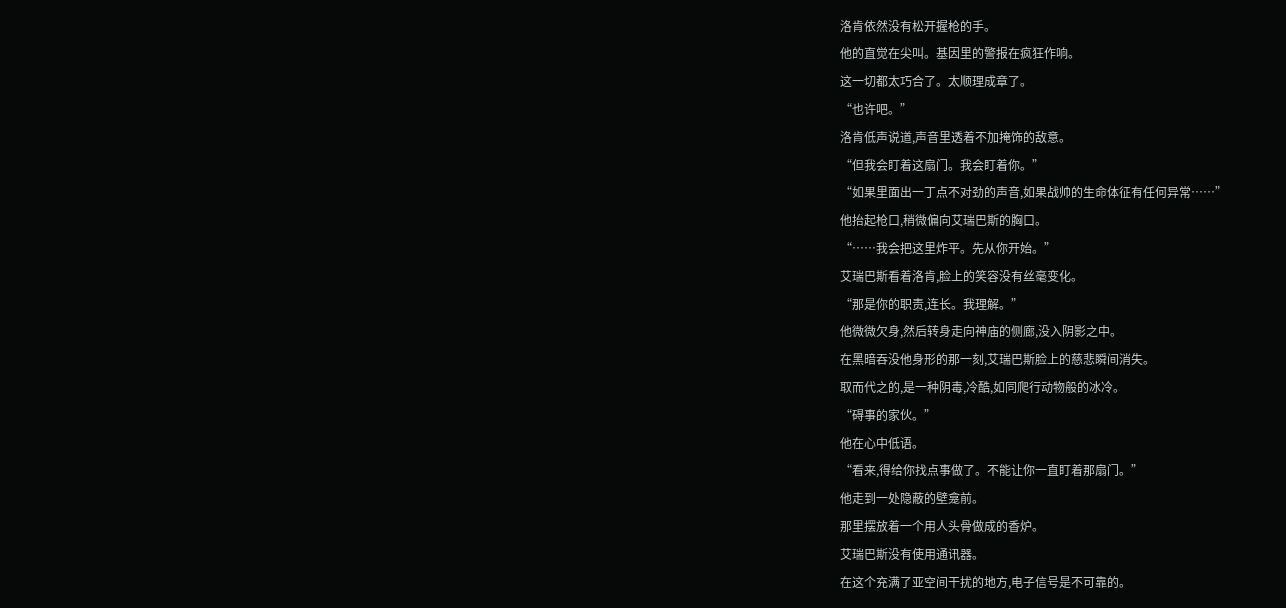洛肯依然没有松开握枪的手。
他的直觉在尖叫。基因里的警报在疯狂作响。
这一切都太巧合了。太顺理成章了。
“也许吧。”
洛肯低声说道,声音里透着不加掩饰的敌意。
“但我会盯着这扇门。我会盯着你。”
“如果里面出一丁点不对劲的声音,如果战帅的生命体征有任何异常……”
他抬起枪口,稍微偏向艾瑞巴斯的胸口。
“……我会把这里炸平。先从你开始。”
艾瑞巴斯看着洛肯,脸上的笑容没有丝毫变化。
“那是你的职责,连长。我理解。”
他微微欠身,然后转身走向神庙的侧廊,没入阴影之中。
在黑暗吞没他身形的那一刻,艾瑞巴斯脸上的慈悲瞬间消失。
取而代之的,是一种阴毒,冷酷,如同爬行动物般的冰冷。
“碍事的家伙。”
他在心中低语。
“看来,得给你找点事做了。不能让你一直盯着那扇门。”
他走到一处隐蔽的壁龛前。
那里摆放着一个用人头骨做成的香炉。
艾瑞巴斯没有使用通讯器。
在这个充满了亚空间干扰的地方,电子信号是不可靠的。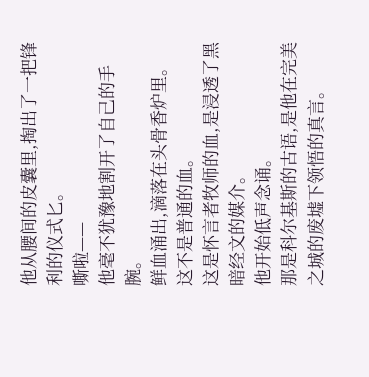他从腰间的皮囊里,掏出了一把锋利的仪式匕。
嘶啦——
他毫不犹豫地割开了自己的手腕。
鲜血涌出,滴落在头骨香炉里。
这不是普通的血。
这是怀言者牧师的血,是浸透了黑暗经文的媒介。
他开始低声念诵。
那是科尔基斯的古语,是他在完美之城的废墟下领悟的真言。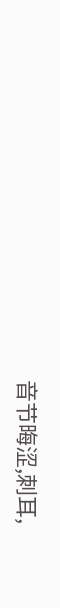音节晦涩,刺耳,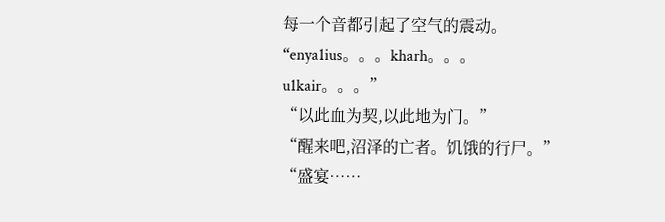每一个音都引起了空气的震动。
“enya1ius。。。kharh。。。u1kair。。。”
“以此血为契,以此地为门。”
“醒来吧,沼泽的亡者。饥饿的行尸。”
“盛宴……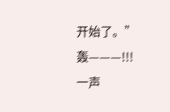开始了。”
轰———!!!
一声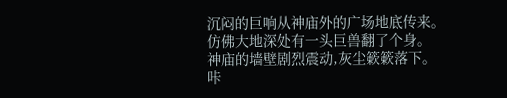沉闷的巨响从神庙外的广场地底传来。
仿佛大地深处有一头巨兽翻了个身。
神庙的墙壁剧烈震动,灰尘簌簌落下。
咔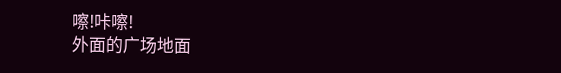嚓!咔嚓!
外面的广场地面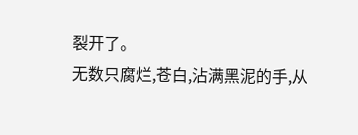裂开了。
无数只腐烂,苍白,沾满黑泥的手,从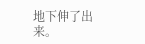地下伸了出来。